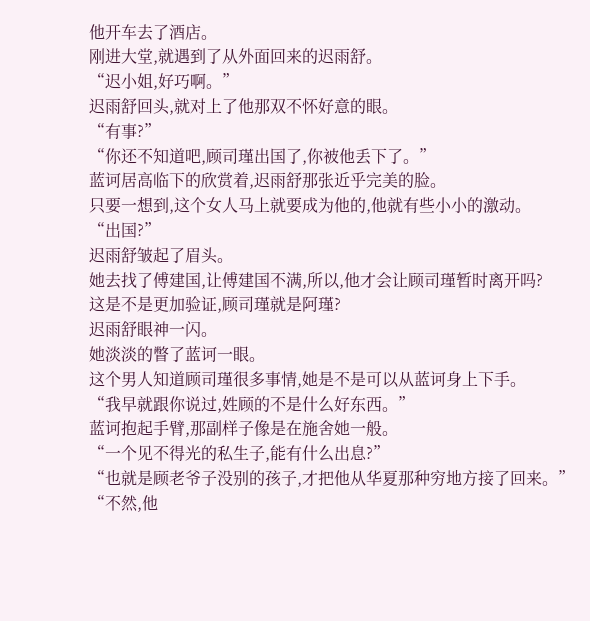他开车去了酒店。
刚进大堂,就遇到了从外面回来的迟雨舒。
“迟小姐,好巧啊。”
迟雨舒回头,就对上了他那双不怀好意的眼。
“有事?”
“你还不知道吧,顾司瑾出国了,你被他丢下了。”
蓝诃居高临下的欣赏着,迟雨舒那张近乎完美的脸。
只要一想到,这个女人马上就要成为他的,他就有些小小的激动。
“出国?”
迟雨舒皱起了眉头。
她去找了傅建国,让傅建国不满,所以,他才会让顾司瑾暂时离开吗?
这是不是更加验证,顾司瑾就是阿瑾?
迟雨舒眼神一闪。
她淡淡的瞥了蓝诃一眼。
这个男人知道顾司瑾很多事情,她是不是可以从蓝诃身上下手。
“我早就跟你说过,姓顾的不是什么好东西。”
蓝诃抱起手臂,那副样子像是在施舍她一般。
“一个见不得光的私生子,能有什么出息?”
“也就是顾老爷子没别的孩子,才把他从华夏那种穷地方接了回来。”
“不然,他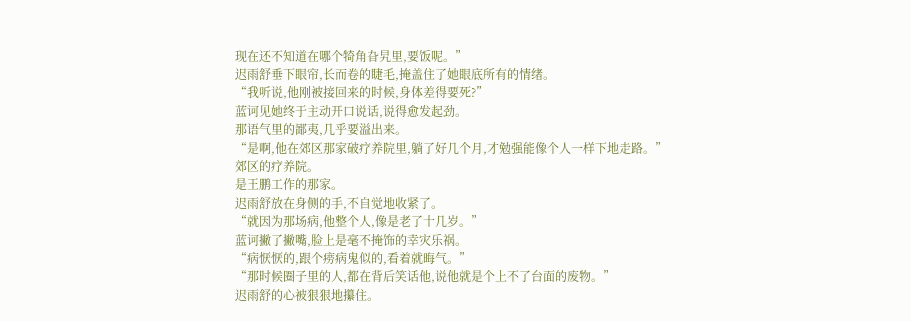现在还不知道在哪个犄角旮旯里,要饭呢。”
迟雨舒垂下眼帘,长而卷的睫毛,掩盖住了她眼底所有的情绪。
“我听说,他刚被接回来的时候,身体差得要死?”
蓝诃见她终于主动开口说话,说得愈发起劲。
那语气里的鄙夷,几乎要溢出来。
“是啊,他在郊区那家破疗养院里,躺了好几个月,才勉强能像个人一样下地走路。”
郊区的疗养院。
是王鹏工作的那家。
迟雨舒放在身侧的手,不自觉地收紧了。
“就因为那场病,他整个人,像是老了十几岁。”
蓝诃撇了撇嘴,脸上是毫不掩饰的幸灾乐祸。
“病恹恹的,跟个痨病鬼似的,看着就晦气。”
“那时候圈子里的人,都在背后笑话他,说他就是个上不了台面的废物。”
迟雨舒的心被狠狠地攥住。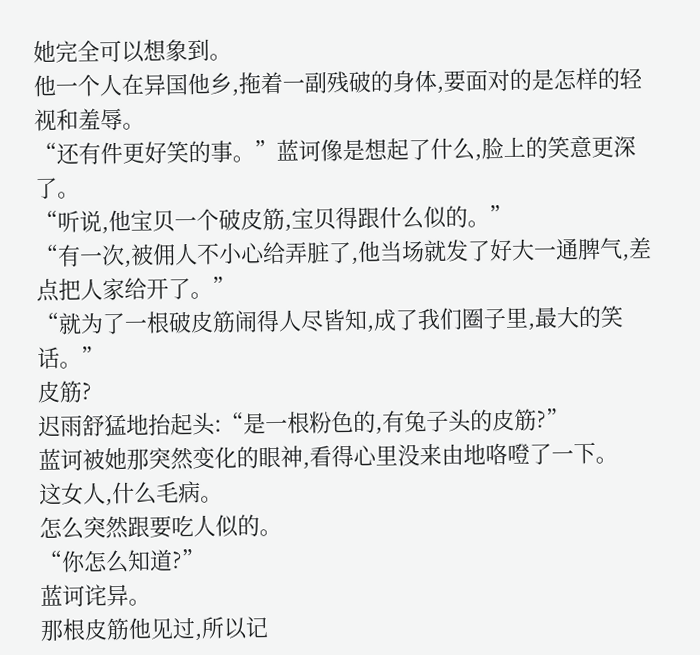她完全可以想象到。
他一个人在异国他乡,拖着一副残破的身体,要面对的是怎样的轻视和羞辱。
“还有件更好笑的事。”蓝诃像是想起了什么,脸上的笑意更深了。
“听说,他宝贝一个破皮筋,宝贝得跟什么似的。”
“有一次,被佣人不小心给弄脏了,他当场就发了好大一通脾气,差点把人家给开了。”
“就为了一根破皮筋闹得人尽皆知,成了我们圈子里,最大的笑话。”
皮筋?
迟雨舒猛地抬起头:“是一根粉色的,有兔子头的皮筋?”
蓝诃被她那突然变化的眼神,看得心里没来由地咯噔了一下。
这女人,什么毛病。
怎么突然跟要吃人似的。
“你怎么知道?”
蓝诃诧异。
那根皮筋他见过,所以记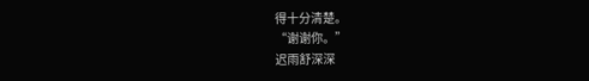得十分清楚。
“谢谢你。”
迟雨舒深深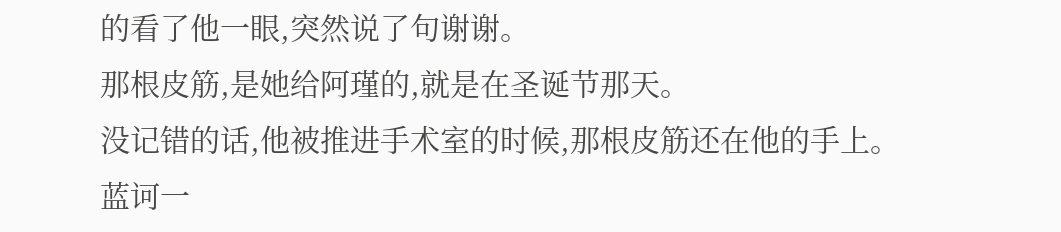的看了他一眼,突然说了句谢谢。
那根皮筋,是她给阿瑾的,就是在圣诞节那天。
没记错的话,他被推进手术室的时候,那根皮筋还在他的手上。
蓝诃一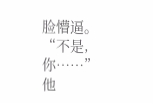脸懵逼。
“不是,你……”
他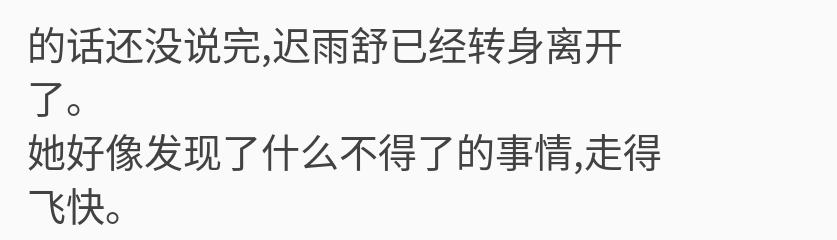的话还没说完,迟雨舒已经转身离开了。
她好像发现了什么不得了的事情,走得飞快。